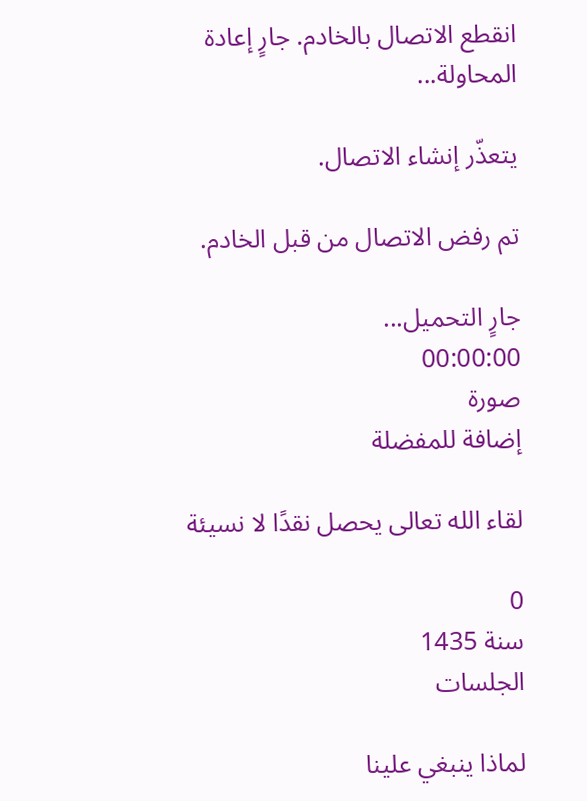انقطع الاتصال بالخادم. جارٍ إعادة المحاولة...

يتعذّر إنشاء الاتصال.

تم رفض الاتصال من قبل الخادم.

جارٍ التحميل...
00:00:00
صورة
إضافة للمفضلة

لقاء الله تعالى يحصل نقدًا لا نسيئة

0
سنة 1435
الجلسات

لماذا ينبغي علينا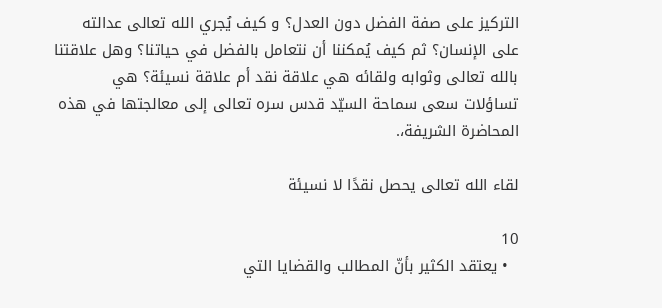التركيز على صفة الفضل دون العدل؟ و كيف يُجري الله تعالى عدالته على الإنسان؟ ثم كيف يُمكننا أن نتعامل بالفضل في حياتنا؟ وهل علاقتنا بالله تعالى وثوابه ولقائه هي علاقة نقد أم علاقة نسيئة؟ هي تساؤلات سعى سماحة السيّد قدس سره تعالى إلى معالجتها في هذه المحاضرة الشريفة،.

لقاء الله تعالى يحصل نقدًا لا نسيئة

10
  • يعتقد الكثير بأنّ المطالب والقضايا التي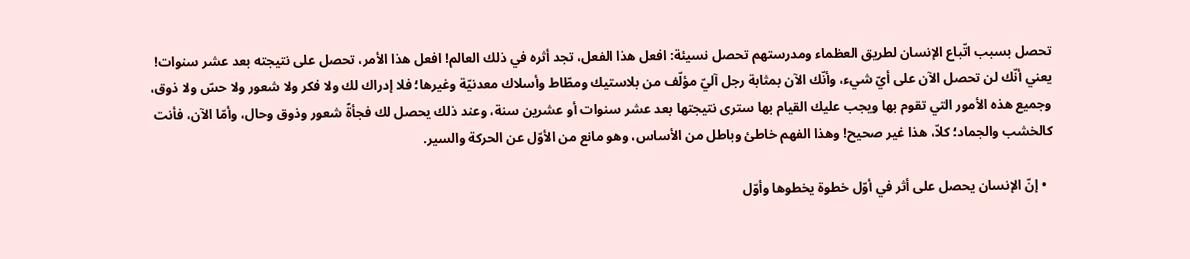تحصل بسبب اتّباع الإنسان لطريق العظماء ومدرستهم تحصل نسيئة: افعل هذا الفعل، تجد أثره في ذلك العالم! افعل هذا الأمر، تحصل على نتيجته بعد عشر سنوات! يعني أنّك لن تحصل الآن على أيّ شيء، وأنّك الآن بمثابة رجل آليّ مؤلّف من بلاستيك ومطّاط وأسلاك معدنيّة وغيرها؛ فلا إدراك لك ولا فكر ولا شعور ولا حسّ ولا ذوق، وجميع هذه الأمور التي تقوم بها ويجب عليك القيام بها سترى نتيجتها بعد عشر سنوات أو عشرين سنة، وعند ذلك يحصل لك فجأةً شعور وذوق وحال، وأمّا الآن، فأنت كالخشب والجماد؛ كلاّ، هذا غير صحيح! وهذا الفهم خاطئ وباطل من الأساس، وهو مانع من الأوّل عن الحركة والسير.

  • إنّ الإنسان يحصل على أثر في أوّل خطوة يخطوها وأوّل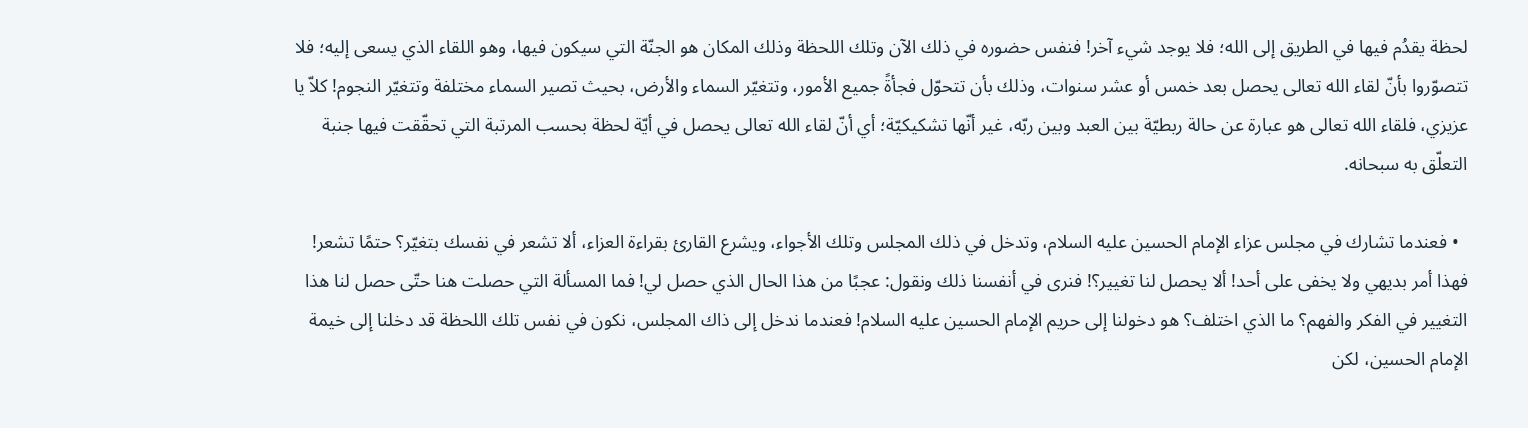لحظة يقدُم فيها في الطريق إلى الله؛ فلا يوجد شيء آخر! فنفس حضوره في ذلك الآن وتلك اللحظة وذلك المكان هو الجنّة التي سيكون فيها، وهو اللقاء الذي يسعى إليه؛ فلا تتصوّروا بأنّ لقاء الله تعالى يحصل بعد خمس أو عشر سنوات، وذلك بأن تتحوّل فجأةً جميع الأمور، وتتغيّر السماء والأرض، بحيث تصير السماء مختلفة وتتغيّر النجوم! كلاّ يا عزيزي، فلقاء الله تعالى هو عبارة عن حالة ربطيّة بين العبد وبين ربّه، غير أنّها تشكيكيّة؛ أي أنّ لقاء الله تعالى يحصل في أيّة لحظة بحسب المرتبة التي تحقّقت فيها جنبة التعلّق به سبحانه.

  • فعندما تشارك في مجلس عزاء الإمام الحسين عليه السلام، وتدخل في ذلك المجلس وتلك الأجواء، ويشرع القارئ بقراءة العزاء، ألا تشعر في نفسك بتغيّر؟ حتمًا تشعر! فهذا أمر بديهي ولا يخفى على أحد! ألا يحصل لنا تغيير؟! فنرى في أنفسنا ذلك ونقول: عجبًا من هذا الحال الذي حصل لي! فما المسألة التي حصلت هنا حتّى حصل لنا هذا التغيير في الفكر والفهم؟ ما الذي اختلف؟ هو دخولنا إلى حريم الإمام الحسين عليه السلام! فعندما ندخل إلى ذاك المجلس، نكون في نفس تلك اللحظة قد دخلنا إلى خيمة الإمام الحسين، لكن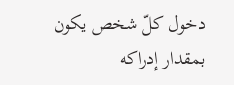دخول كلّ شخص يكون بمقدار إدراكه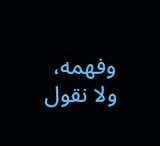وفهمه، ولا نقول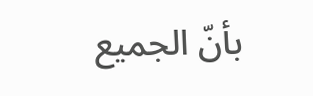بأنّ الجميع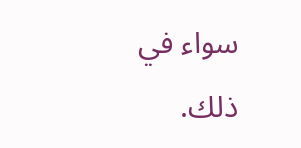سواء في ذلك.